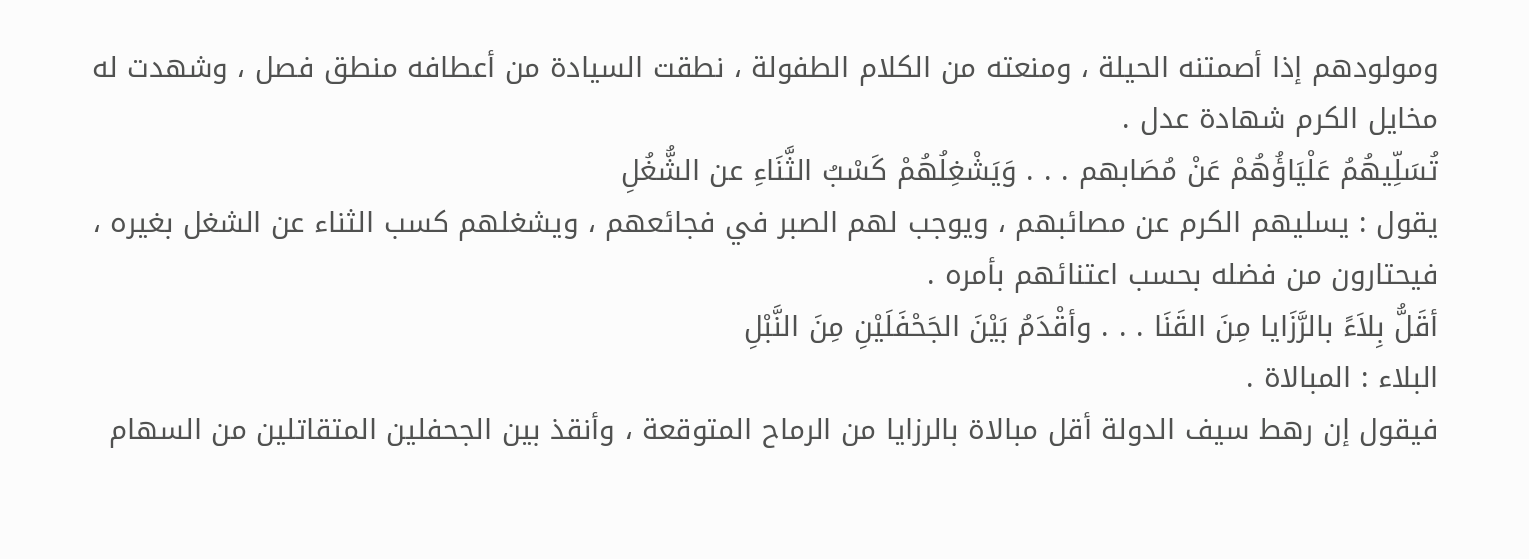ومولودهم إذا أصمتنه الحيلة ، ومنعته من الكلام الطفولة ، نطقت السيادة من أعطافه منطق فصل ، وشهدت له مخايل الكرم شهادة عدل .
تُسَلِّيهُمُ عَلْيَاؤُهُمْ عَنْ مُصَابهم . . . وَيَشْغِلُهُمْ كَسْبُ الثَّنَاءِ عن الشُّغُلِ
يقول : يسليهم الكرم عن مصائبهم ، ويوجب لهم الصبر في فجائعهم ، ويشغلهم كسب الثناء عن الشغل بغيره ، فيحتارون من فضله بحسب اعتنائهم بأمره .
أقَلُّ بِلاَءً بالرَّزَايا مِنَ القَنَا . . . وأقْدَمُ بَيْنَ الجَحْفَلَيْنِ مِنَ النَّبْلِ
البلاء : المبالاة .
فيقول إن رهط سيف الدولة أقل مبالاة بالرزايا من الرماح المتوقعة ، وأنقذ بين الجحفلين المتقاتلين من السهام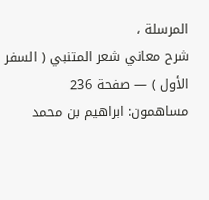المرسلة ،
شرح معاني شعر المتنبي ( السفر الأول ) — صفحة 236
مساهمون: ابراهيم بن محمد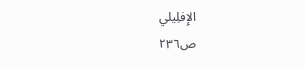الإِفلِيلي
ص٢٣٦